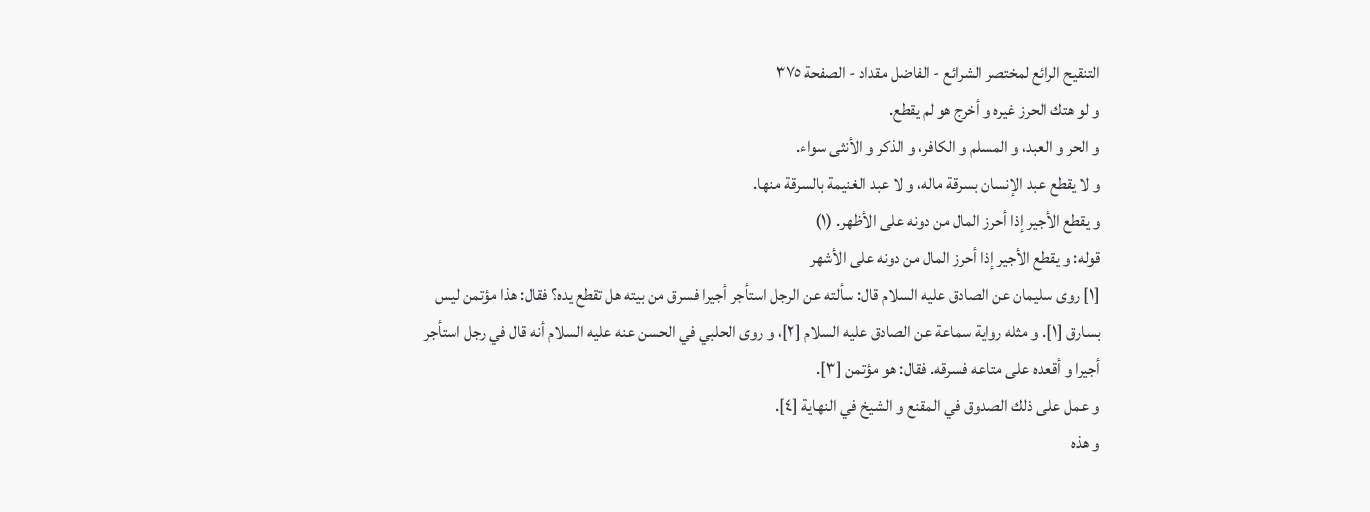التنقيح الرائع لمختصر الشرائع - الفاضل مقداد - الصفحة ٣٧٥
و لو هتك الحرز غيره و أخرج هو لم يقطع.
و الحر و العبد، و المسلم و الكافر، و الذكر و الأنثى سواء.
و لا يقطع عبد الإنسان بسرقة ماله، و لا عبد الغنيمة بالسرقة منها.
و يقطع الأجير إذا أحرز المال من دونه على الأظهر. (١)
قوله: و يقطع الأجير إذا أحرز المال من دونه على الأشهر
[١] روى سليمان عن الصادق عليه السلام قال: سألته عن الرجل استأجر أجيرا فسرق من بيته هل تقطع يده؟ فقال: هذا مؤتمن ليس بسارق [١]. و مثله رواية سماعة عن الصادق عليه السلام [٢]، و روى الحلبي في الحسن عنه عليه السلام أنه قال في رجل استأجر أجيرا و أقعده على متاعه فسرقه. فقال: هو مؤتمن [٣].
و عمل على ذلك الصدوق في المقنع و الشيخ في النهاية [٤].
و هذه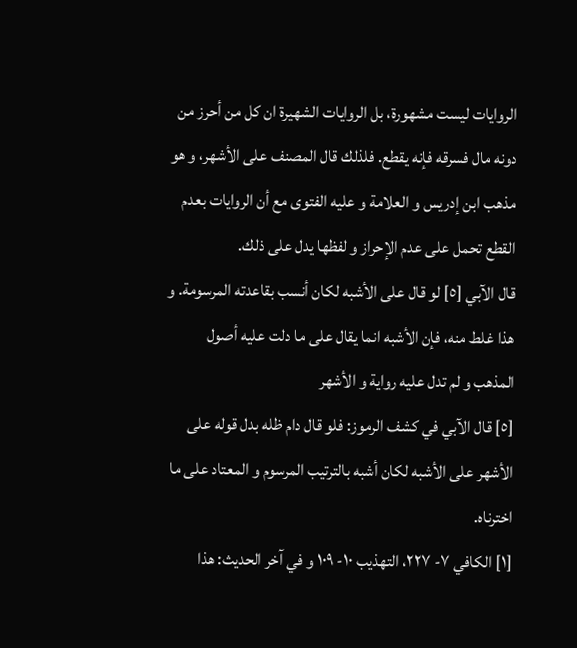الروايات ليست مشهورة، بل الروايات الشهيرة ان كل من أحرز من دونه مال فسرقه فإنه يقطع. فلذلك قال المصنف على الأشهر، و هو مذهب ابن إدريس و العلامة و عليه الفتوى مع أن الروايات بعدم القطع تحمل على عدم الإحراز و لفظها يدل على ذلك.
قال الآبي [٥] لو قال على الأشبه لكان أنسب بقاعدته المرسومة. و هذا غلط منه، فإن الأشبه انما يقال على ما دلت عليه أصول المذهب و لم تدل عليه رواية و الأشهر
[٥] قال الآبي في كشف الرموز: فلو قال دام ظله بدل قوله على الأشهر على الأشبه لكان أشبه بالترتيب المرسوم و المعتاد على ما اخترناه.
[١] الكافي ٧- ٢٢٧، التهذيب ١٠- ١٠٩ و في آخر الحديث: هذا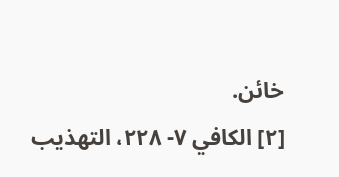خائن.
[٢] الكافي ٧- ٢٢٨، التهذيب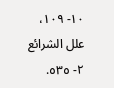١٠- ١٠٩، علل الشرائع ٢- ٥٣٥.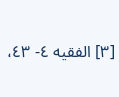[٣] الفقيه ٤- ٤٣،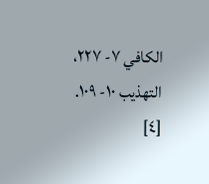الكافي ٧- ٢٢٧، التهذيب ١٠- ١٠٩.
[٤]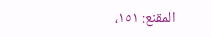المقنع: ١٥١،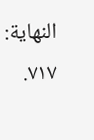النهاية: ٧١٧.